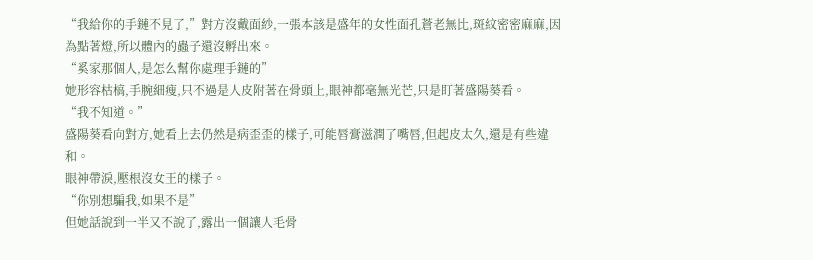“我給你的手鏈不見了,”對方沒戴面紗,一張本該是盛年的女性面孔蒼老無比,斑紋密密麻麻,因為點著燈,所以體內的蟲子還沒孵出來。
“奚家那個人,是怎么幫你處理手鏈的”
她形容枯槁,手腕細瘦,只不過是人皮附著在骨頭上,眼神都毫無光芒,只是盯著盛陽葵看。
“我不知道。”
盛陽葵看向對方,她看上去仍然是病歪歪的樣子,可能唇膏滋潤了嘴唇,但起皮太久,還是有些違和。
眼神帶淚,壓根沒女王的樣子。
“你別想騙我,如果不是”
但她話說到一半又不說了,露出一個讓人毛骨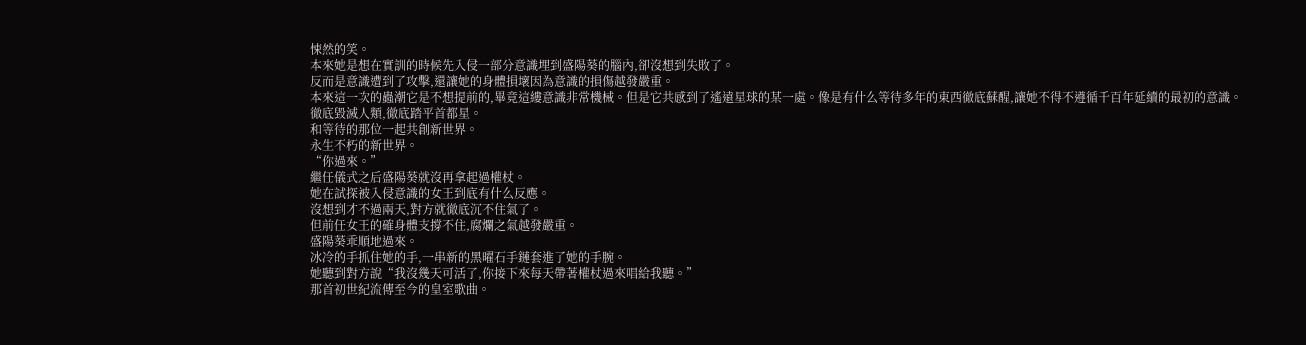悚然的笑。
本來她是想在實訓的時候先入侵一部分意識埋到盛陽葵的腦內,卻沒想到失敗了。
反而是意識遭到了攻擊,還讓她的身體損壞因為意識的損傷越發嚴重。
本來這一次的蟲潮它是不想提前的,畢竟這縷意識非常機械。但是它共感到了遙遠星球的某一處。像是有什么等待多年的東西徹底蘇醒,讓她不得不遵循千百年延續的最初的意識。
徹底毀滅人類,徹底踏平首都星。
和等待的那位一起共創新世界。
永生不朽的新世界。
“你過來。”
繼任儀式之后盛陽葵就沒再拿起過權杖。
她在試探被入侵意識的女王到底有什么反應。
沒想到才不過兩天,對方就徹底沉不住氣了。
但前任女王的確身體支撐不住,腐爛之氣越發嚴重。
盛陽葵乖順地過來。
冰冷的手抓住她的手,一串新的黑曜石手鏈套進了她的手腕。
她聽到對方說“我沒幾天可活了,你接下來每天帶著權杖過來唱給我聽。”
那首初世紀流傳至今的皇室歌曲。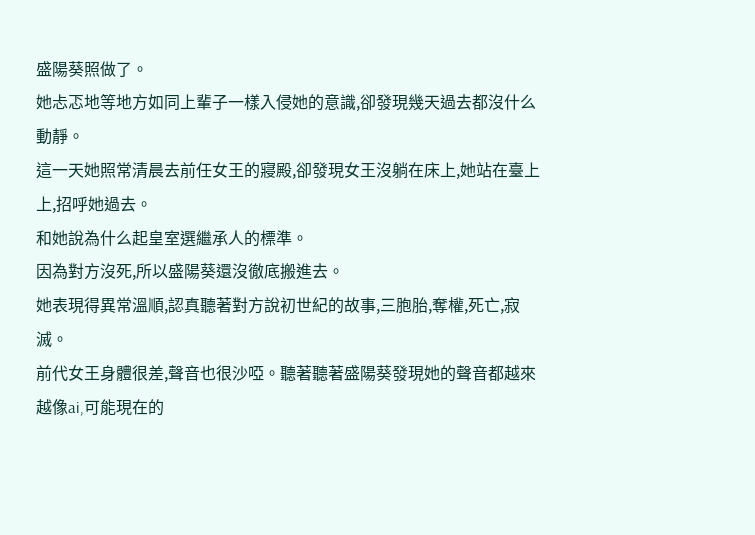盛陽葵照做了。
她忐忑地等地方如同上輩子一樣入侵她的意識,卻發現幾天過去都沒什么動靜。
這一天她照常清晨去前任女王的寢殿,卻發現女王沒躺在床上,她站在臺上上,招呼她過去。
和她說為什么起皇室選繼承人的標準。
因為對方沒死,所以盛陽葵還沒徹底搬進去。
她表現得異常溫順,認真聽著對方說初世紀的故事,三胞胎,奪權,死亡,寂滅。
前代女王身體很差,聲音也很沙啞。聽著聽著盛陽葵發現她的聲音都越來越像ai,可能現在的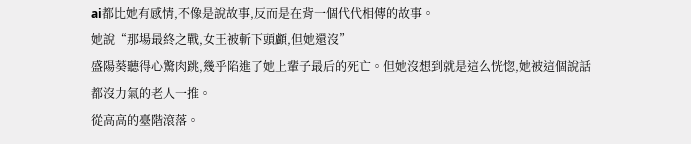ai都比她有感情,不像是說故事,反而是在背一個代代相傳的故事。
她說“那場最終之戰,女王被斬下頭顱,但她還沒”
盛陽葵聽得心驚肉跳,幾乎陷進了她上輩子最后的死亡。但她沒想到就是這么恍惚,她被這個說話都沒力氣的老人一推。
從高高的臺階滾落。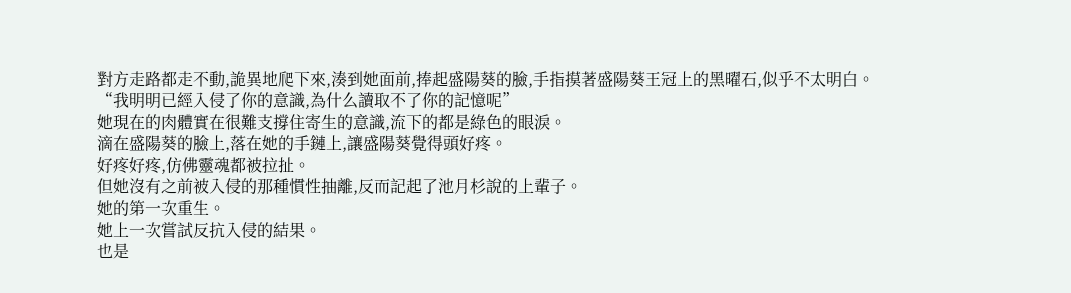對方走路都走不動,詭異地爬下來,湊到她面前,捧起盛陽葵的臉,手指摸著盛陽葵王冠上的黑曜石,似乎不太明白。
“我明明已經入侵了你的意識,為什么讀取不了你的記憶呢”
她現在的肉體實在很難支撐住寄生的意識,流下的都是綠色的眼淚。
滴在盛陽葵的臉上,落在她的手鏈上,讓盛陽葵覺得頭好疼。
好疼好疼,仿佛靈魂都被拉扯。
但她沒有之前被入侵的那種慣性抽離,反而記起了池月杉說的上輩子。
她的第一次重生。
她上一次嘗試反抗入侵的結果。
也是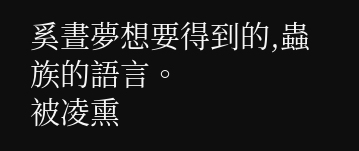奚晝夢想要得到的,蟲族的語言。
被凌熏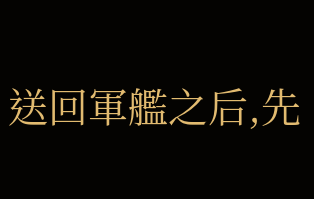送回軍艦之后,先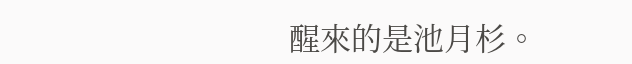醒來的是池月杉。